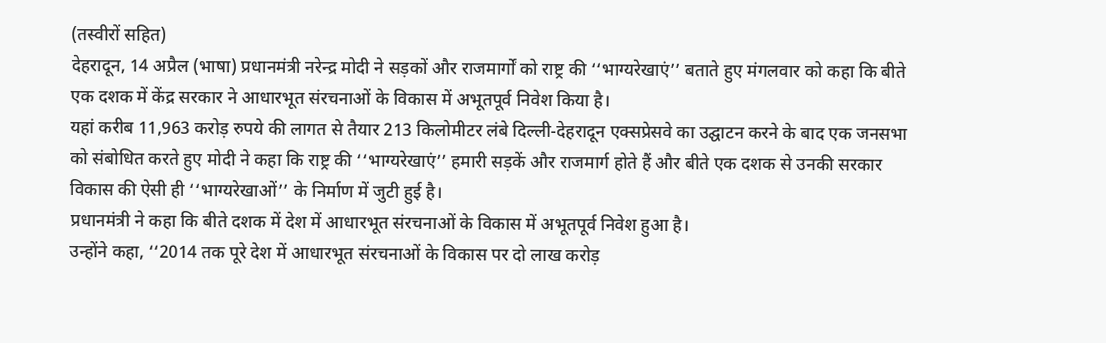(तस्वीरों सहित)
देहरादून, 14 अप्रैल (भाषा) प्रधानमंत्री नरेन्द्र मोदी ने सड़कों और राजमार्गों को राष्ट्र की ‘‘भाग्यरेखाएं’’ बताते हुए मंगलवार को कहा कि बीते एक दशक में केंद्र सरकार ने आधारभूत संरचनाओं के विकास में अभूतपूर्व निवेश किया है।
यहां करीब 11,963 करोड़ रुपये की लागत से तैयार 213 किलोमीटर लंबे दिल्ली-देहरादून एक्सप्रेसवे का उद्घाटन करने के बाद एक जनसभा को संबोधित करते हुए मोदी ने कहा कि राष्ट्र की ‘‘भाग्यरेखाएं’’ हमारी सड़कें और राजमार्ग होते हैं और बीते एक दशक से उनकी सरकार विकास की ऐसी ही ‘‘भाग्यरेखाओं’’ के निर्माण में जुटी हुई है।
प्रधानमंत्री ने कहा कि बीते दशक में देश में आधारभूत संरचनाओं के विकास में अभूतपूर्व निवेश हुआ है।
उन्होंने कहा, ‘‘2014 तक पूरे देश में आधारभूत संरचनाओं के विकास पर दो लाख करोड़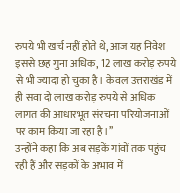रुपये भी खर्च नहीं होते थे, आज यह निवेश इससे छह गुना अधिक, 12 लाख करोड़ रुपये से भी ज्यादा हो चुका है। केवल उत्तराखंड में ही सवा दो लाख करोड़ रुपये से अधिक लागत की आधारभूत संरचना परियोजनाओं पर काम किया जा रहा है।’’
उन्होंने कहा कि अब सड़कें गांवों तक पहुंच रही हैं और सड़कों के अभाव में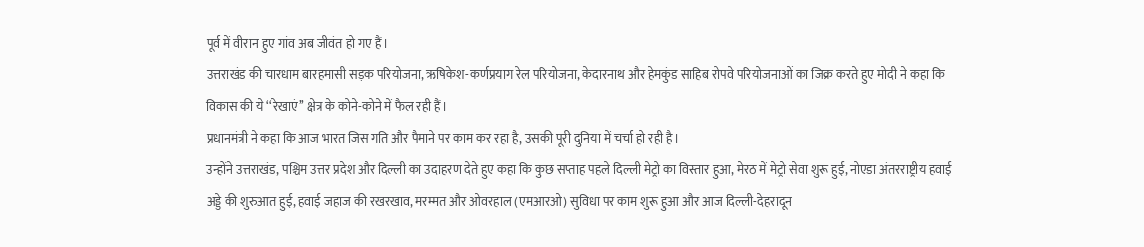पूर्व में वीरान हुए गांव अब जीवंत हो गए हैं।
उत्तराखंड की चारधाम बारहमासी सड़क परियोजना, ऋषिकेश-कर्णप्रयाग रेल परियोजना, केदारनाथ और हेमकुंड साहिब रोपवे परियोजनाओं का जिक्र करते हुए मोदी ने कहा कि विकास की ये ‘‘रेखाएं’’ क्षेत्र के कोने-कोने में फैल रही हैं।
प्रधानमंत्री ने कहा कि आज भारत जिस गति और पैमाने पर काम कर रहा है, उसकी पूरी दुनिया में चर्चा हो रही है।
उन्होंने उत्तराखंड, पश्चिम उत्तर प्रदेश और दिल्ली का उदाहरण देते हुए कहा कि कुछ सप्ताह पहले दिल्ली मेट्रो का विस्तार हुआ, मेरठ में मेट्रो सेवा शुरू हुई, नोएडा अंतरराष्ट्रीय हवाई अड्डे की शुरुआत हुई, हवाई जहाज की रखरखाव, मरम्मत और ओवरहाल (एमआरओ) सुविधा पर काम शुरू हुआ और आज दिल्ली-देहरादून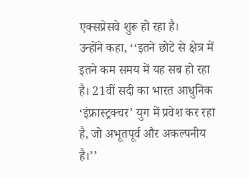एक्सप्रेसवे शुरू हो रहा है।
उन्होंने कहा, ‘‘इतने छोटे से क्षेत्र में इतने कम समय में यह सब हो रहा है। 21वीं सदी का भारत आधुनिक ‘इंफ्रास्ट्रक्चर’ युग में प्रवेश कर रहा है, जो अभूतपूर्व और अकल्पनीय है।’’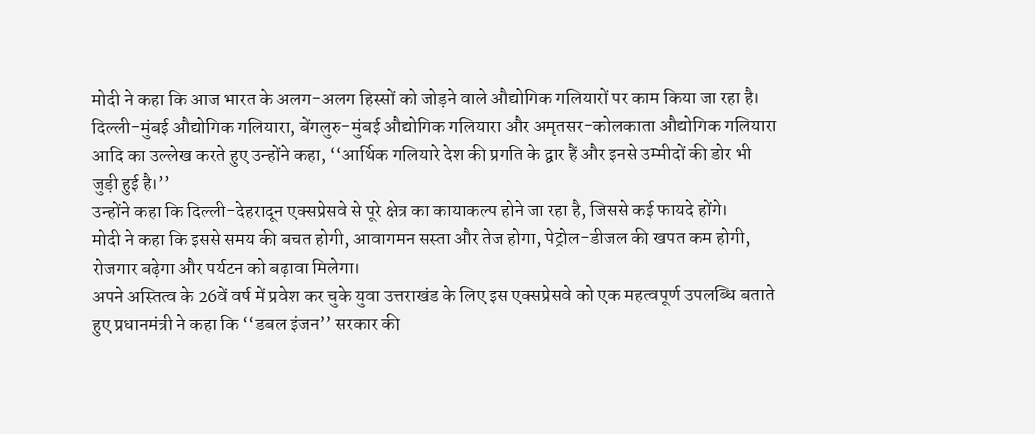मोदी ने कहा कि आज भारत के अलग-अलग हिस्सों को जोड़ने वाले औद्योगिक गलियारों पर काम किया जा रहा है।
दिल्ली-मुंबई औद्योगिक गलियारा, बेंगलुरु-मुंबई औद्योगिक गलियारा और अमृतसर-कोलकाता औद्योगिक गलियारा आदि का उल्लेख करते हुए उन्होंने कहा, ‘‘आर्थिक गलियारे देश की प्रगति के द्वार हैं और इनसे उम्मीदों की डोर भी जुड़ी हुई है।’’
उन्होंने कहा कि दिल्ली-देहरादून एक्सप्रेसवे से पूरे क्षेत्र का कायाकल्प होने जा रहा है, जिससे कई फायदे होंगे।
मोदी ने कहा कि इससे समय की बचत होगी, आवागमन सस्ता और तेज होगा, पेट्रोल-डीजल की खपत कम होगी, रोजगार बढ़ेगा और पर्यटन को बढ़ावा मिलेगा।
अपने अस्तित्व के 26वें वर्ष में प्रवेश कर चुके युवा उत्तराखंड के लिए इस एक्सप्रेसवे को एक महत्वपूर्ण उपलब्धि बताते हुए प्रधानमंत्री ने कहा कि ‘‘डबल इंजन’’ सरकार की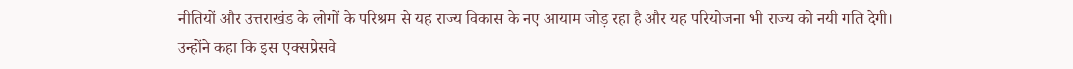नीतियों और उत्तराखंड के लोगों के परिश्रम से यह राज्य विकास के नए आयाम जोड़ रहा है और यह परियोजना भी राज्य को नयी गति देगी।
उन्होंने कहा कि इस एक्सप्रेसवे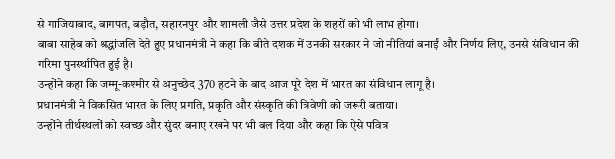से गाजियाबाद, बागपत, बड़ौत, सहारनपुर और शामली जैसे उत्तर प्रदेश के शहरों को भी लाभ होगा।
बाबा साहेब को श्रद्धांजलि देते हुए प्रधानमंत्री ने कहा कि बीते दशक में उनकी सरकार ने जो नीतियां बनाईं और निर्णय लिए, उनसे संविधान की गरिमा पुनर्स्थापित हुई है।
उन्होंने कहा कि जम्मू-कश्मीर से अनुच्छेद 370 हटने के बाद आज पूरे देश में भारत का संविधान लागू है।
प्रधानमंत्री ने विकसित भारत के लिए प्रगति, प्रकृति और संस्कृति की त्रिवेणी को जरूरी बताया।
उन्होंने तीर्थस्थलों को स्वच्छ और सुंदर बनाए रखने पर भी बल दिया और कहा कि ऐसे पवित्र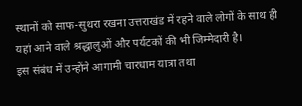स्थानों को साफ-सुथरा रखना उत्तराखंड में रहने वाले लोगों के साथ ही यहां आने वाले श्रद्धालुओं और पर्यटकों की भी जिम्मेदारी है।
इस संबंध में उन्होंने आगामी चारधाम यात्रा तथा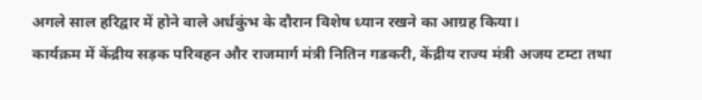अगले साल हरिद्वार में होने वाले अर्धकुंभ के दौरान विशेष ध्यान रखने का आग्रह किया।
कार्यक्रम में केंद्रीय सड़क परिवहन और राजमार्ग मंत्री नितिन गडकरी, केंद्रीय राज्य मंत्री अजय टम्टा तथा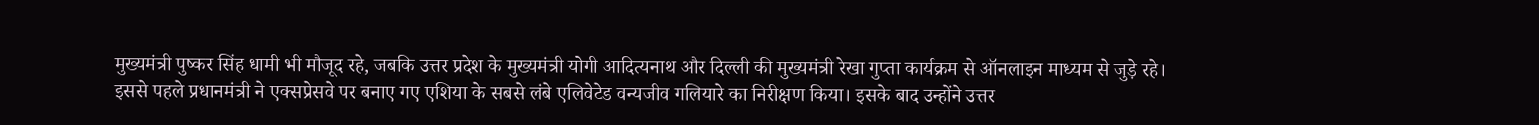मुख्यमंत्री पुष्कर सिंह धामी भी मौजूद रहे, जबकि उत्तर प्रदेश के मुख्यमंत्री योगी आदित्यनाथ और दिल्ली की मुख्यमंत्री रेखा गुप्ता कार्यक्रम से ऑनलाइन माध्यम से जुड़े रहे।
इससे पहले प्रधानमंत्री ने एक्सप्रेसवे पर बनाए गए एशिया के सबसे लंबे एलिवेटेड वन्यजीव गलियारे का निरीक्षण किया। इसके बाद उन्होंने उत्तर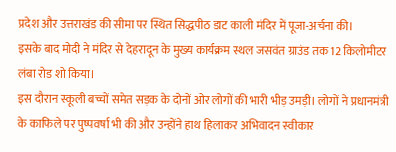प्रदेश और उत्तराखंड की सीमा पर स्थित सिद्धपीठ डाट काली मंदिर में पूजा-अर्चना की।
इसके बाद मोदी ने मंदिर से देहरादून के मुख्य कार्यक्रम स्थल जसवंत ग्राउंड तक 12 किलोमीटर लंबा रोड शो किया।
इस दौरान स्कूली बच्चों समेत सड़क के दोनों ओर लोगों की भारी भीड़ उमड़ी। लोगों ने प्रधानमंत्री के काफिले पर पुष्पवर्षा भी की और उन्होंने हाथ हिलाकर अभिवादन स्वीकार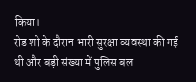किया।
रोड शो के दौरान भारी सुरक्षा व्यवस्था की गई थी और बड़ी संख्या में पुलिस बल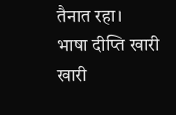तैनात रहा।
भाषा दीप्ति खारी
खारी